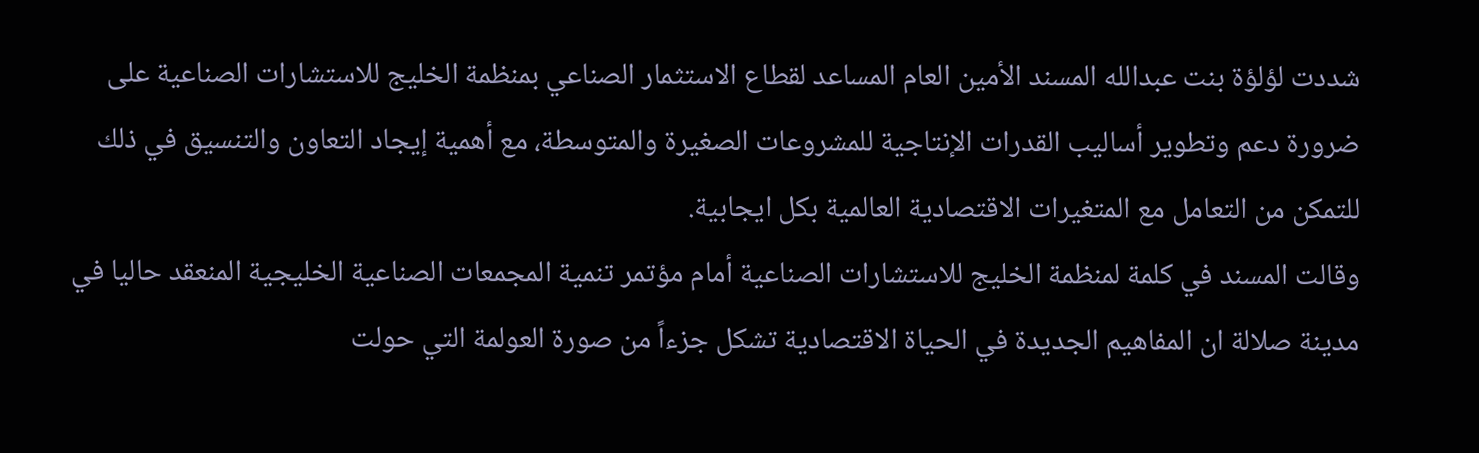شددت لؤلؤة بنت عبدالله المسند الأمين العام المساعد لقطاع الاستثمار الصناعي بمنظمة الخليج للاستشارات الصناعية على ضرورة دعم وتطوير أساليب القدرات الإنتاجية للمشروعات الصغيرة والمتوسطة، مع أهمية إيجاد التعاون والتنسيق في ذلك للتمكن من التعامل مع المتغيرات الاقتصادية العالمية بكل ايجابية.
وقالت المسند في كلمة لمنظمة الخليج للاستشارات الصناعية أمام مؤتمر تنمية المجمعات الصناعية الخليجية المنعقد حاليا في مدينة صلالة ان المفاهيم الجديدة في الحياة الاقتصادية تشكل جزءاً من صورة العولمة التي حولت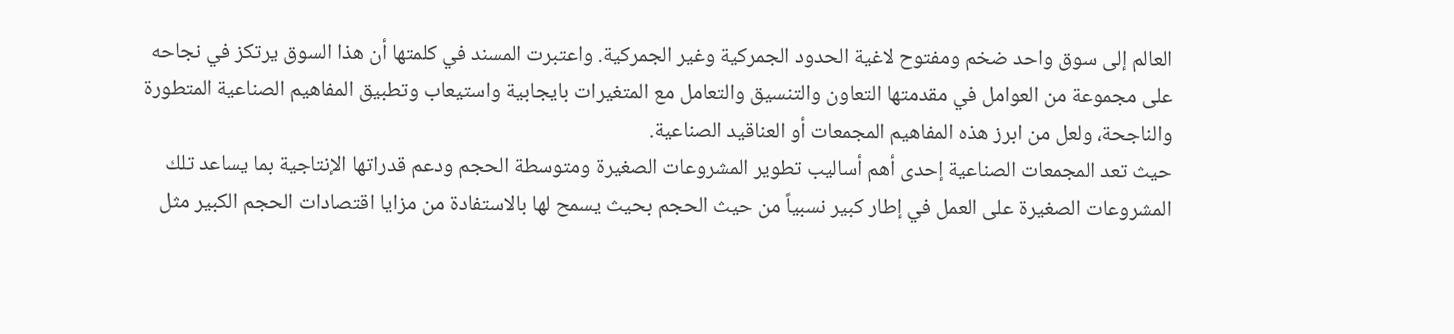العالم إلى سوق واحد ضخم ومفتوح لاغية الحدود الجمركية وغير الجمركية. واعتبرت المسند في كلمتها أن هذا السوق يرتكز في نجاحه على مجموعة من العوامل في مقدمتها التعاون والتنسيق والتعامل مع المتغيرات بايجابية واستيعاب وتطبيق المفاهيم الصناعية المتطورة والناجحة، ولعل من ابرز هذه المفاهيم المجمعات أو العناقيد الصناعية.
حيث تعد المجمعات الصناعية إحدى أهم أساليب تطوير المشروعات الصغيرة ومتوسطة الحجم ودعم قدراتها الإنتاجية بما يساعد تلك المشروعات الصغيرة على العمل في إطار كبير نسبياً من حيث الحجم بحيث يسمح لها بالاستفادة من مزايا اقتصادات الحجم الكبير مثل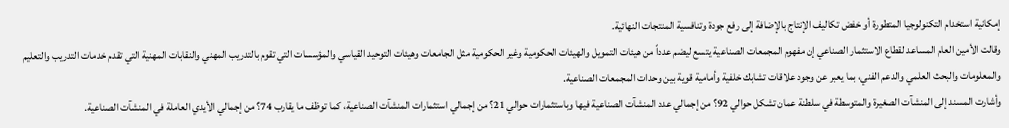إمكانية استخدام التكنولوجيا المتطورة أو خفض تكاليف الإنتاج بالإضافة إلى رفع جودة وتنافسية المنتجات النهائية.
وقالت الأمين العام المساعد لقطاع الاستثمار الصناعي إن مفهوم المجمعات الصناعية يتسع ليضم عدداً من هيئات التمويل والهيئات الحكومية وغير الحكومية مثل الجامعات وهيئات التوحيد القياسي والمؤسسات التي تقوم بالتدريب المهني والنقابات المهنية التي تقدم خدمات التدريب والتعليم والمعلومات والبحث العلمي والدعم الفني، بما يعبر عن وجود علاقات تشابك خلفية وأمامية قوية بين وحدات المجمعات الصناعية.
وأشارت المسند إلى المنشآت الصغيرة والمتوسطة في سلطنة عمان تشكل حوالي 92؟ من إجمالي عدد المنشآت الصناعية فيها وباستثمارات حوالي 21؟ من إجمالي استثمارات المنشآت الصناعية، كما توظف ما يقارب 74؟ من إجمالي الأيدي العاملة في المنشآت الصناعية.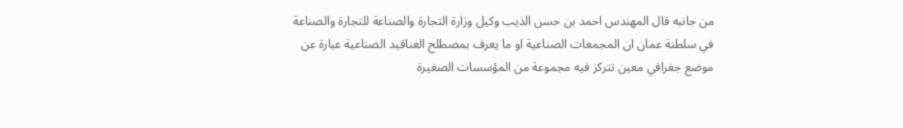من جانبه قال المهندس احمد بن حسن الذيب وكيل وزارة التجارة والصناعة للتجارة والصناعة في سلطنة عمان ان المجمعات الصناعية او ما يعرف بمصطلح العناقيد الصناعية عبارة عن موضع جغرافي معين تتركز فيه مجموعة من المؤسسات الصغيرة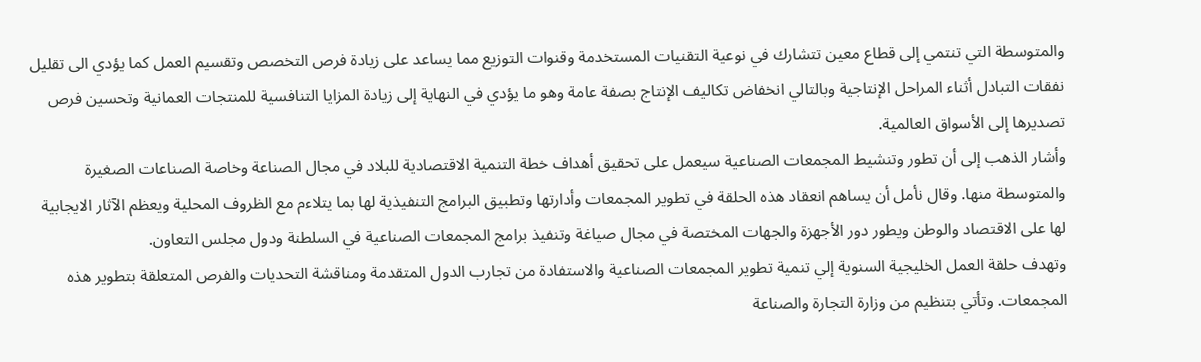والمتوسطة التي تنتمي إلى قطاع معين تتشارك في نوعية التقنيات المستخدمة وقنوات التوزيع مما يساعد على زيادة فرص التخصص وتقسيم العمل كما يؤدي الى تقليل نفقات التبادل أثناء المراحل الإنتاجية وبالتالي انخفاض تكاليف الإنتاج بصفة عامة وهو ما يؤدي في النهاية إلى زيادة المزايا التنافسية للمنتجات العمانية وتحسين فرص تصديرها إلى الأسواق العالمية.
وأشار الذهب إلى أن تطور وتنشيط المجمعات الصناعية سيعمل على تحقيق أهداف خطة التنمية الاقتصادية للبلاد في مجال الصناعة وخاصة الصناعات الصغيرة والمتوسطة منها. وقال نأمل أن يساهم انعقاد هذه الحلقة في تطوير المجمعات وأدارتها وتطبيق البرامج التنفيذية لها بما يتلاءم مع الظروف المحلية ويعظم الآثار الايجابية لها على الاقتصاد والوطن ويطور دور الأجهزة والجهات المختصة في مجال صياغة وتنفيذ برامج المجمعات الصناعية في السلطنة ودول مجلس التعاون.
وتهدف حلقة العمل الخليجية السنوية إلي تنمية تطوير المجمعات الصناعية والاستفادة من تجارب الدول المتقدمة ومناقشة التحديات والفرص المتعلقة بتطوير هذه المجمعات. وتأتي بتنظيم من وزارة التجارة والصناعة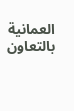العمانية بالتعاون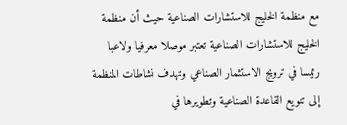مع منظمة الخليج للاستشارات الصناعية حيث أن منظمة الخليج للاستشارات الصناعية تعتبر موصلا معرفيا ولاعبا رئيسا في ترويج الاستثمار الصناعي وتهدف نشاطات المنظمة إلى تنويع القاعدة الصناعية وتطويرها في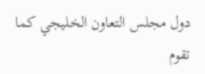دول مجلس التعاون الخليجي كما تقوم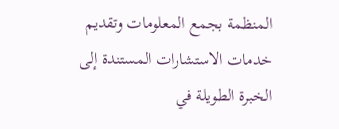المنظمة بجمع المعلومات وتقديم خدمات الاستشارات المستندة إلى الخبرة الطويلة في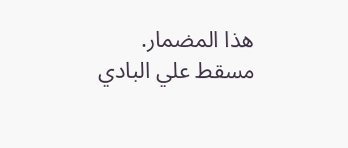هذا المضمار.
مسقط علي البادي